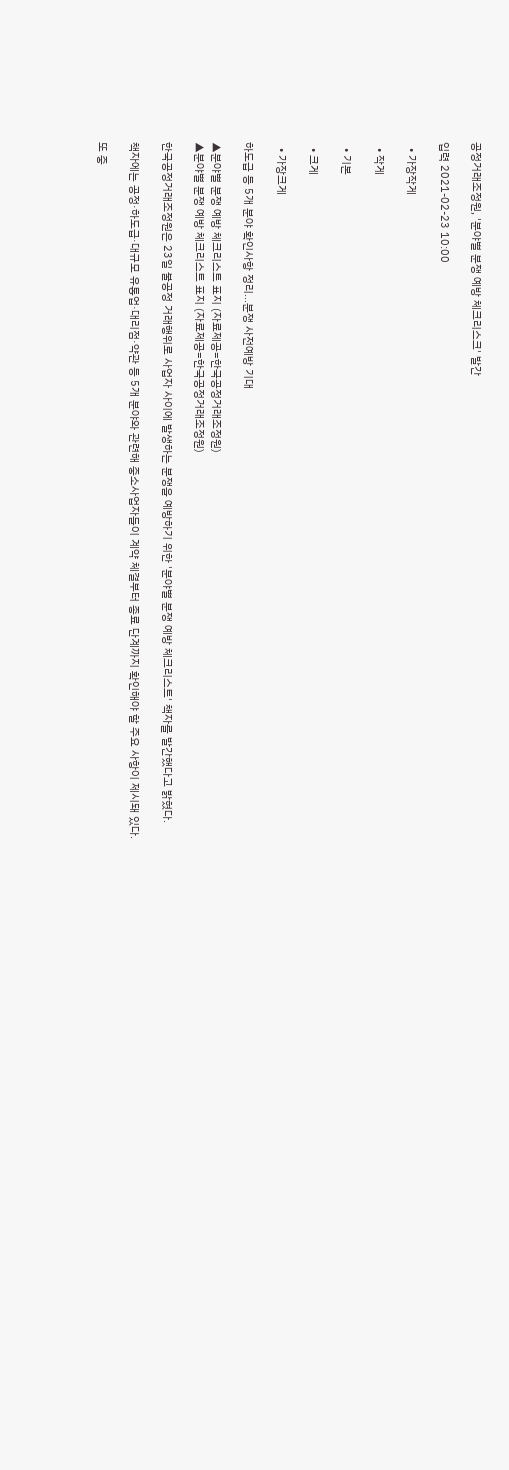공정거래조정원, '분야별 분쟁 예방 체크리스크' 발간

입력 2021-02-23 10:00

  • 가장작게

  • 작게

  • 기본

  • 크게

  • 가장크게

하도급 등 5개 분야 확인사항 정리...분쟁 사전예방 기대

▲분야별 분쟁 예방 체크리스트 표지 (자료제공=한국공정거래조정원)
▲분야별 분쟁 예방 체크리스트 표지 (자료제공=한국공정거래조정원)

한국공정거래조정원은 23일 불공정 거래행위로 사업자 사이에 발생하는 분쟁을 예방하기 위한 '분야별 분쟁 예방 체크리스트' 책자를 발간했다고 밝혔다.

책자에는 공정·하도급·대규모 유통업·대리점·약관 등 5개 분야와 관련해 중소사업자들이 계약 체결부터 종료 단계까지 확인해야 할 주요 사항이 제시돼 있다.

또 중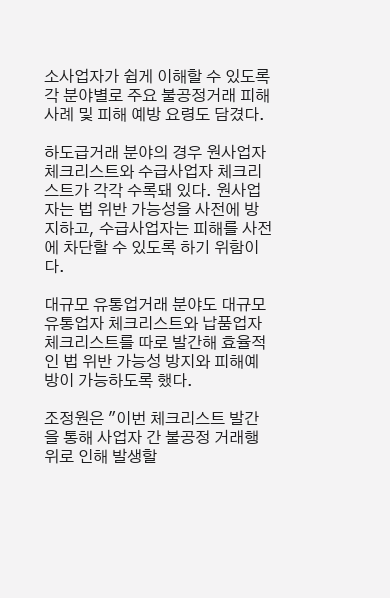소사업자가 쉽게 이해할 수 있도록 각 분야별로 주요 불공정거래 피해사례 및 피해 예방 요령도 담겼다.

하도급거래 분야의 경우 원사업자 체크리스트와 수급사업자 체크리스트가 각각 수록돼 있다. 원사업자는 법 위반 가능성을 사전에 방지하고, 수급사업자는 피해를 사전에 차단할 수 있도록 하기 위함이다.

대규모 유통업거래 분야도 대규모유통업자 체크리스트와 납품업자 체크리스트를 따로 발간해 효율적인 법 위반 가능성 방지와 피해예방이 가능하도록 했다.

조정원은 "이번 체크리스트 발간을 통해 사업자 간 불공정 거래행위로 인해 발생할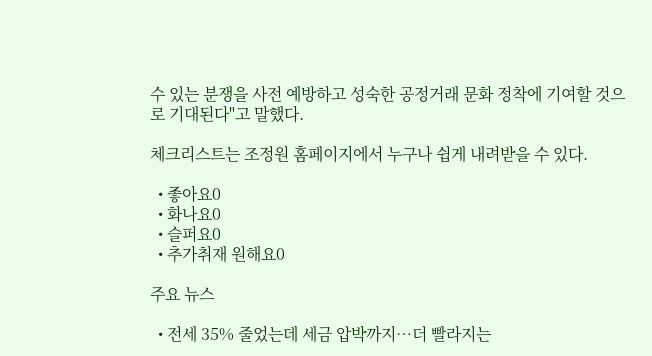수 있는 분쟁을 사전 예방하고 성숙한 공정거래 문화 정착에 기여할 것으로 기대된다"고 말했다.

체크리스트는 조정원 홈페이지에서 누구나 쉽게 내려받을 수 있다.

  • 좋아요0
  • 화나요0
  • 슬퍼요0
  • 추가취재 원해요0

주요 뉴스

  • 전세 35% 줄었는데 세금 압박까지⋯더 빨라지는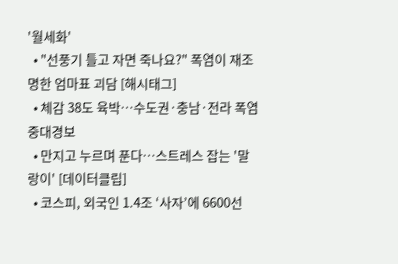'월세화'
  • "선풍기 틀고 자면 죽나요?" 폭염이 재조명한 엄마표 괴담 [해시태그]
  • 체감 38도 육박…수도권·충남·전라 폭염중대경보
  • 만지고 누르며 푼다…스트레스 잡는 '말랑이' [데이터클립]
  • 코스피, 외국인 1.4조 ‘사자’에 6600선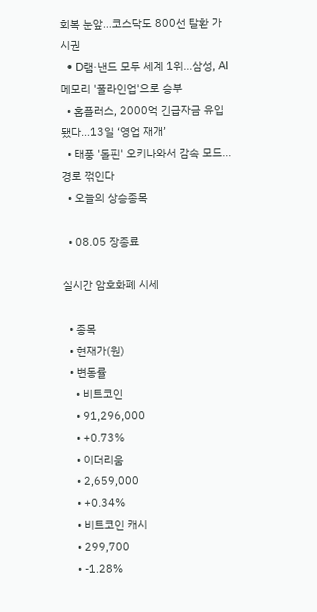회복 눈앞…코스닥도 800선 탈환 가시권
  • D램·낸드 모두 세계 1위…삼성, AI 메모리 '풀라인업'으로 승부
  • 홈플러스, 2000억 긴급자금 유입됐다…13일 ‘영업 재개’
  • 태풍 '돌핀' 오키나와서 감속 모드…경로 꺾인다
  • 오늘의 상승종목

  • 08.05 장종료

실시간 암호화폐 시세

  • 종목
  • 현재가(원)
  • 변동률
    • 비트코인
    • 91,296,000
    • +0.73%
    • 이더리움
    • 2,659,000
    • +0.34%
    • 비트코인 캐시
    • 299,700
    • -1.28%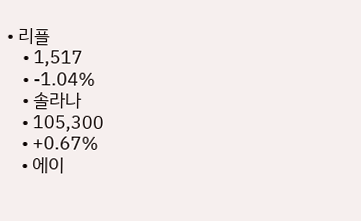• 리플
    • 1,517
    • -1.04%
    • 솔라나
    • 105,300
    • +0.67%
    • 에이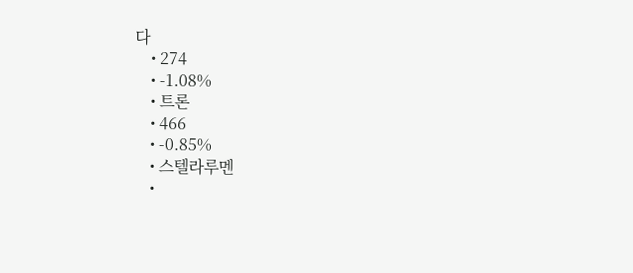다
    • 274
    • -1.08%
    • 트론
    • 466
    • -0.85%
    • 스텔라루멘
    •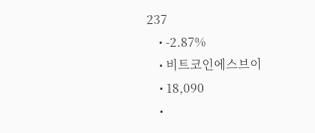237
    • -2.87%
    • 비트코인에스브이
    • 18,090
    •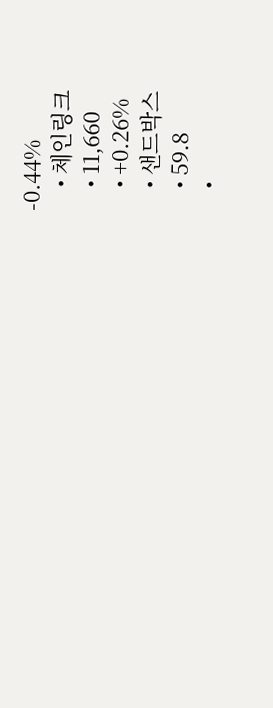-0.44%
    • 체인링크
    • 11,660
    • +0.26%
    • 샌드박스
    • 59.8
    •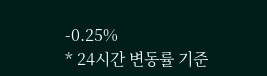-0.25%
* 24시간 변동률 기준